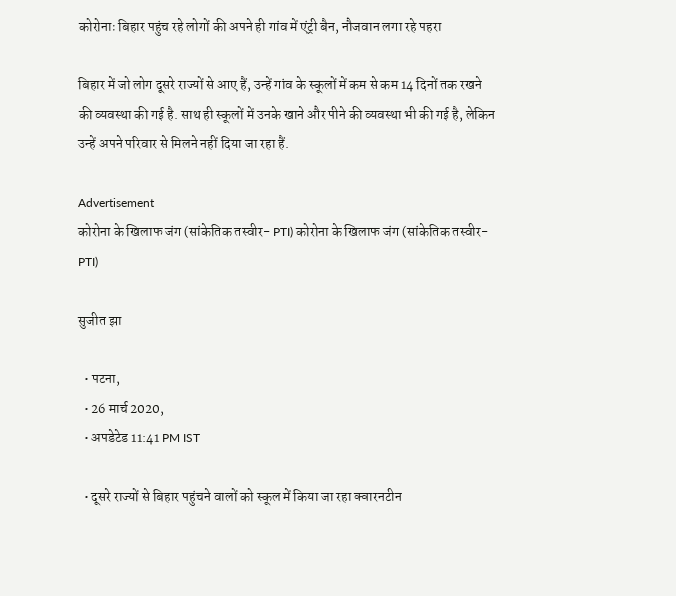कोरोनाः बिहार पहुंच रहे लोगों की अपने ही गांव में एंट्री बैन, नौजवान लगा रहे पहरा

बिहार में जो लोग दूसरे राज्यों से आए हैं, उन्हें गांव के स्कूलों में कम से कम 14 दिनों तक रखने की व्यवस्था की गई है. साथ ही स्कूलों में उनके खाने और पीने की व्यवस्था भी की गई है, लेकिन उन्हें अपने परिवार से मिलने नहीं दिया जा रहा हैं.

Advertisement
कोरोना के खिलाफ जंग (सांकेतिक तस्वीर- PTI) कोरोना के खिलाफ जंग (सांकेतिक तस्वीर- PTI)

सुजीत झा

  • पटना,
  • 26 मार्च 2020,
  • अपडेटेड 11:41 PM IST

  • दूसरे राज्यों से बिहार पहुंचने वालों को स्कूल में किया जा रहा क्वारनटीन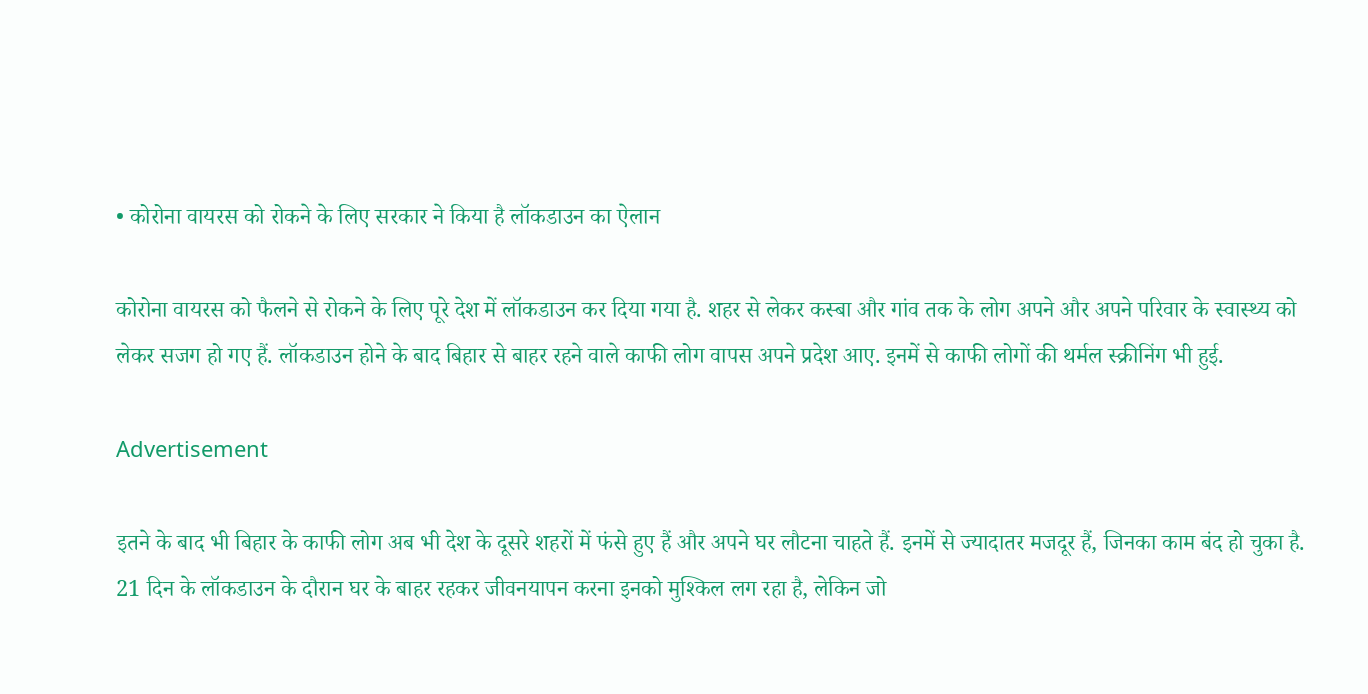• कोरोना वायरस को रोकने के लिए सरकार ने किया है लॉकडाउन का ऐलान

कोरोना वायरस को फैलने से रोकने के लिए पूरे देश में लॉकडाउन कर दिया गया है. शहर से लेकर कस्बा और गांव तक के लोग अपने और अपने परिवार के स्वास्थ्य को लेकर सजग हो गए हैं. लॉकडाउन होने के बाद बिहार से बाहर रहने वाले काफी लोग वापस अपने प्रदेश आए. इनमें से काफी लोगों की थर्मल स्क्रीनिंग भी हुई.

Advertisement

इतने के बाद भी बिहार के काफी लोग अब भी देश के दूसरे शहरों में फंसे हुए हैं और अपने घर लौटना चाहते हैं. इनमें से ज्यादातर मजदूर हैं, जिनका काम बंद हो चुका है. 21 दिन के लॉकडाउन के दौरान घर के बाहर रहकर जीवनयापन करना इनको मुश्किल लग रहा है, लेकिन जो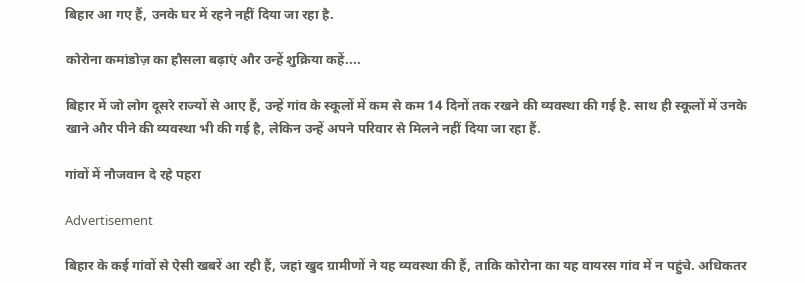बिहार आ गए हैं, उनके घर में रहने नहीं दिया जा रहा है.

कोरोना कमांडोज़ का हौसला बढ़ाएं और उन्हें शुक्रिया कहें....

बिहार में जो लोग दूसरे राज्यों से आए हैं, उन्हें गांव के स्कूलों में कम से कम 14 दिनों तक रखने की व्यवस्था की गई है. साथ ही स्कूलों में उनके खाने और पीने की व्यवस्था भी की गई है, लेकिन उन्हें अपने परिवार से मिलने नहीं दिया जा रहा हैं.

गांवों में नौजवान दे रहे पहरा

Advertisement

बिहार के कई गांवों से ऐसी खबरें आ रही हैं, जहां खुद ग्रामीणों ने यह व्यवस्था की हैं, ताकि कोरोना का यह वायरस गांव में न पहुंचे. अधिकतर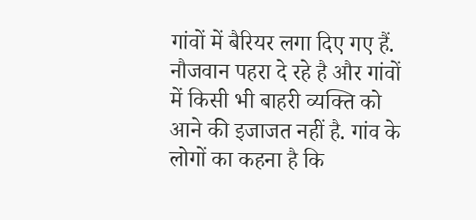गांवों में बैरियर लगा दिए गए हैं. नौजवान पहरा दे रहे है और गांवों में किसी भी बाहरी व्यक्ति को आने की इजाजत नहीं है. गांव के लोगों का कहना है कि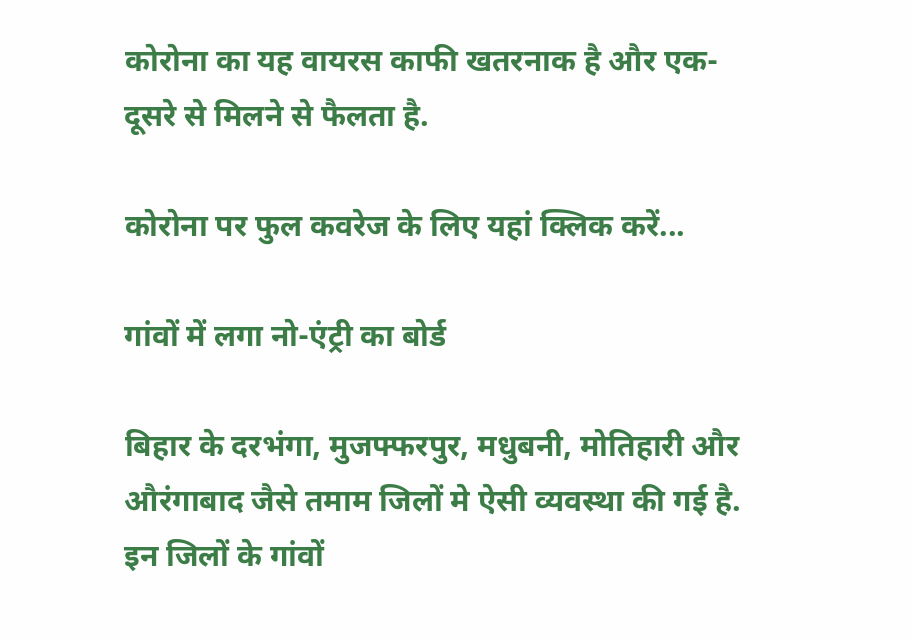कोरोना का यह वायरस काफी खतरनाक है और एक-दूसरे से मिलने से फैलता है.

कोरोना पर फुल कवरेज के लि‍ए यहां क्ल‍िक करें...

गांवों में लगा नो-एंट्री का बोर्ड

बिहार के दरभंगा, मुजफ्फरपुर, मधुबनी, मोतिहारी और औरंगाबाद जैसे तमाम जिलों मे ऐसी व्यवस्था की गई है. इन जिलों के गांवों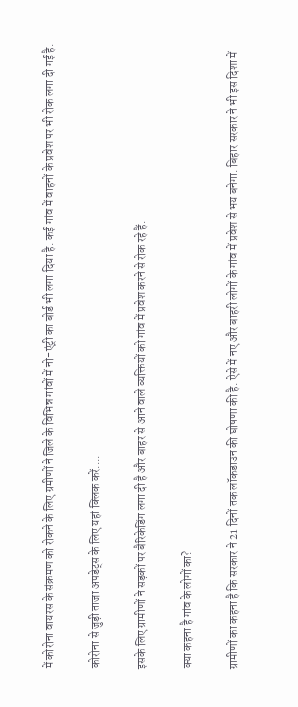में कोरोना वायरस के संक्रमण को रोकने के लिए ग्रमीणों ने जिले के विभिन्न गांवों में नो-एंट्री का बोर्ड भी लगा दिया है. कई गांव में वाहनों के प्रवेश पर भी रोक लगा दी गई है.

कोरोना से जुड़ी ताजा अपडेट्स के लिए यहां क्लिक करें....

इसके लिए ग्रामीणों ने सड़कों पर बैरिकेडिंग लगा दी है और बाहर से आने वाले व्यक्तियों को गांव में प्रवेश करने से रोक रहे हैं.

क्या कहना है गांव के लोगों का?

ग्रामीणों का कहना है कि सरकार ने 21 दिनों तक लॉकडाउन की घोषणा की है. ऐसे में नए और बाहरी लोगों के गांव में प्रवेश से भय बनेगा. बिहार सरकार ने भी इस दिशा में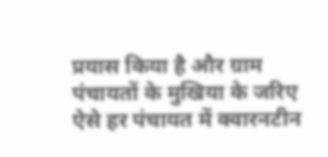प्रयास किया है और ग्राम पंचायतों के मुखिया के जरिए ऐसे हर पंचायत में क्वारनटीन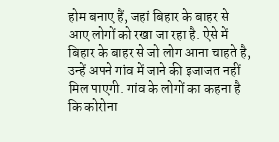होम बनाए हैं, जहां बिहार के बाहर से आए लोगों को रखा जा रहा है. ऐसे में बिहार के बाहर से जो लोग आना चाहते है, उन्हें अपने गांव में जाने की इजाजत नहीं मिल पाएगी. गांव के लोगों का कहना है कि कोरोना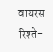वायरस रिश्ते-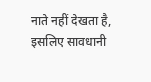नाते नहीं देखता है, इसलिए सावधानी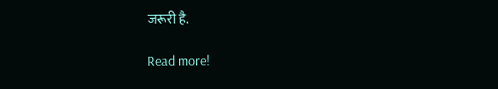जरूरी है.

Read more!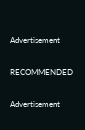Advertisement

RECOMMENDED

Advertisement